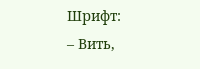Шрифт:
– Вить,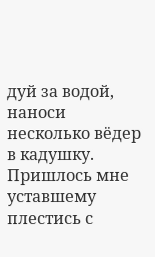дуй за водой, наноси несколько вёдер в кадушку.
Пришлось мне уставшему плестись с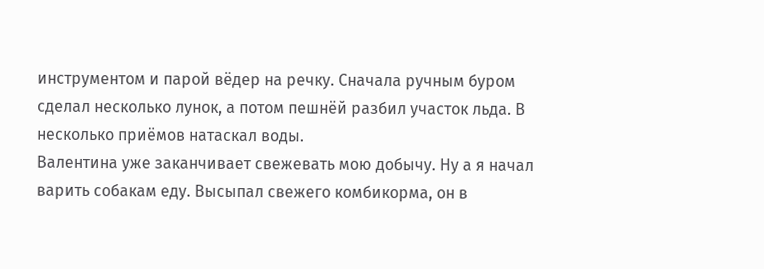инструментом и парой вёдер на речку. Сначала ручным буром сделал несколько лунок, а потом пешнёй разбил участок льда. В несколько приёмов натаскал воды.
Валентина уже заканчивает свежевать мою добычу. Ну а я начал варить собакам еду. Высыпал свежего комбикорма, он в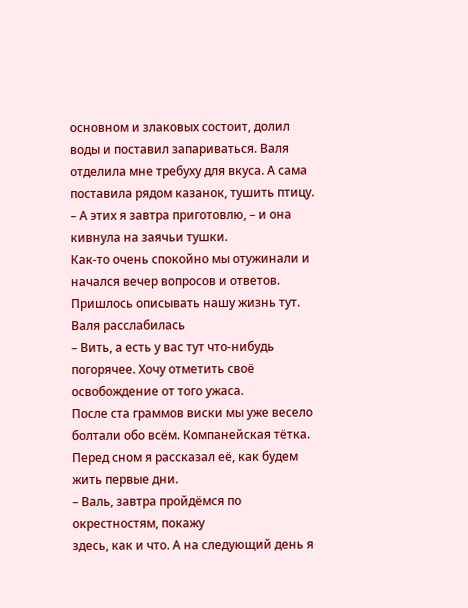основном и злаковых состоит, долил воды и поставил запариваться. Валя отделила мне требуху для вкуса. А сама поставила рядом казанок, тушить птицу.
– А этих я завтра приготовлю, – и она кивнула на заячьи тушки.
Как-то очень спокойно мы отужинали и начался вечер вопросов и ответов. Пришлось описывать нашу жизнь тут. Валя расслабилась
– Вить, а есть у вас тут что-нибудь погорячее. Хочу отметить своё освобождение от того ужаса.
После ста граммов виски мы уже весело болтали обо всём. Компанейская тётка. Перед сном я рассказал её, как будем жить первые дни.
– Валь, завтра пройдёмся по окрестностям, покажу
здесь, как и что. А на следующий день я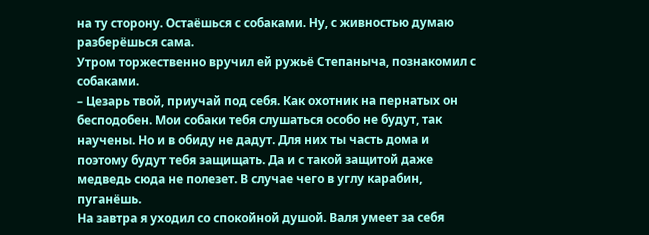на ту сторону. Остаёшься с собаками. Ну, с живностью думаю разберёшься сама.
Утром торжественно вручил ей ружьё Степаныча, познакомил с собаками.
– Цезарь твой, приучай под себя. Как охотник на пернатых он бесподобен. Мои собаки тебя слушаться особо не будут, так научены. Но и в обиду не дадут. Для них ты часть дома и поэтому будут тебя защищать. Да и с такой защитой даже медведь сюда не полезет. В случае чего в углу карабин, пуганёшь.
На завтра я уходил со спокойной душой. Валя умеет за себя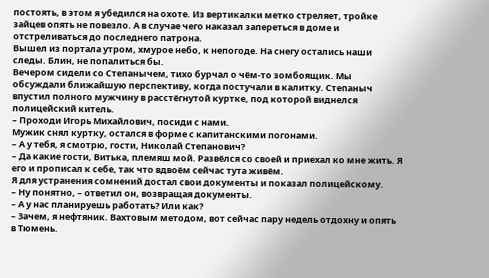постоять, в этом я убедился на охоте. Из вертикалки метко стреляет, тройке зайцев опять не повезло. А в случае чего наказал запереться в доме и отстреливаться до последнего патрона.
Вышел из портала утром, хмурое небо, к непогоде. На снегу остались наши следы. Блин, не попалиться бы.
Вечером сидели со Степанычем, тихо бурчал о чём-то зомбоящик. Мы обсуждали ближайшую перспективу, когда постучали в калитку. Степаныч впустил полного мужчину в расстёгнутой куртке, под которой виднелся полицейский китель.
– Проходи Игорь Михайлович, посиди с нами.
Мужик снял куртку, остался в форме с капитанскими погонами.
– А у тебя, я смотрю, гости, Николай Степанович?
– Да какие гости, Витька, племяш мой. Развёлся со своей и приехал ко мне жить. Я его и прописал к себе, так что вдвоём сейчас тута живём.
Я для устранения сомнений достал свои документы и показал полицейскому.
– Ну понятно, – ответил он, возвращая документы.
– А у нас планируешь работать? Или как?
– Зачем, я нефтяник. Вахтовым методом, вот сейчас пару недель отдохну и опять в Тюмень.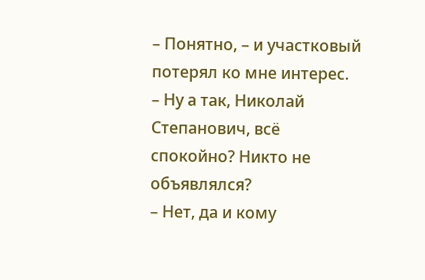– Понятно, – и участковый потерял ко мне интерес.
– Ну а так, Николай Степанович, всё спокойно? Никто не объявлялся?
– Нет, да и кому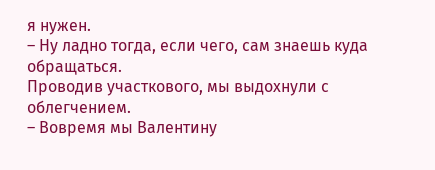я нужен.
– Ну ладно тогда, если чего, сам знаешь куда обращаться.
Проводив участкового, мы выдохнули с облегчением.
– Вовремя мы Валентину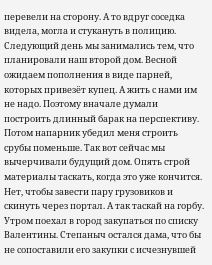перевели на сторону. А то вдруг соседка видела, могла и стукануть в полицию.
Следующий день мы занимались тем, что планировали наш второй дом. Весной ожидаем пополнения в виде парней, которых привезёт купец. А жить с нами им не надо. Поэтому вначале думали построить длинный барак на перспективу. Потом напарник убедил меня строить срубы поменьше. Так вот сейчас мы вычерчивали будущий дом. Опять строй материалы таскать, когда это уже кончится. Нет, чтобы завести пару грузовиков и скинуть через портал. А так таскай на горбу.
Утром поехал в город закупаться по списку Валентины. Степаныч остался дама, что бы не сопоставили его закупки с исчезнувшей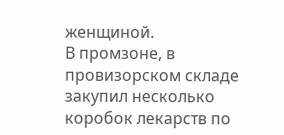женщиной.
В промзоне, в провизорском складе закупил несколько коробок лекарств по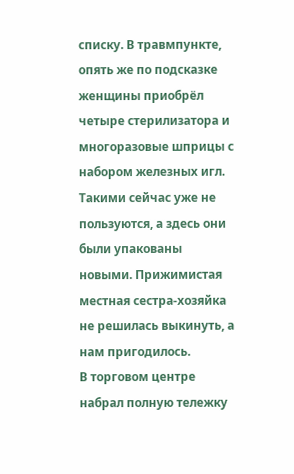списку. В травмпункте, опять же по подсказке женщины приобрёл четыре стерилизатора и многоразовые шприцы с набором железных игл. Такими сейчас уже не пользуются, а здесь они были упакованы новыми. Прижимистая местная сестра-хозяйка не решилась выкинуть, а нам пригодилось.
В торговом центре набрал полную тележку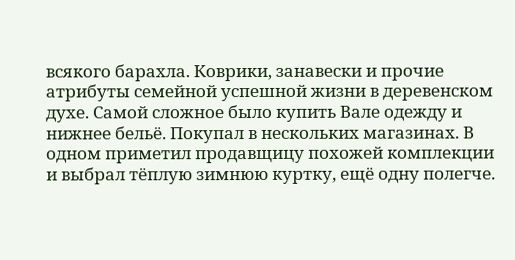всякого барахла. Коврики, занавески и прочие атрибуты семейной успешной жизни в деревенском духе. Самой сложное было купить Вале одежду и нижнее бельё. Покупал в нескольких магазинах. В одном приметил продавщицу похожей комплекции и выбрал тёплую зимнюю куртку, ещё одну полегче.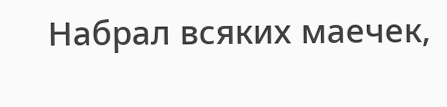Набрал всяких маечек,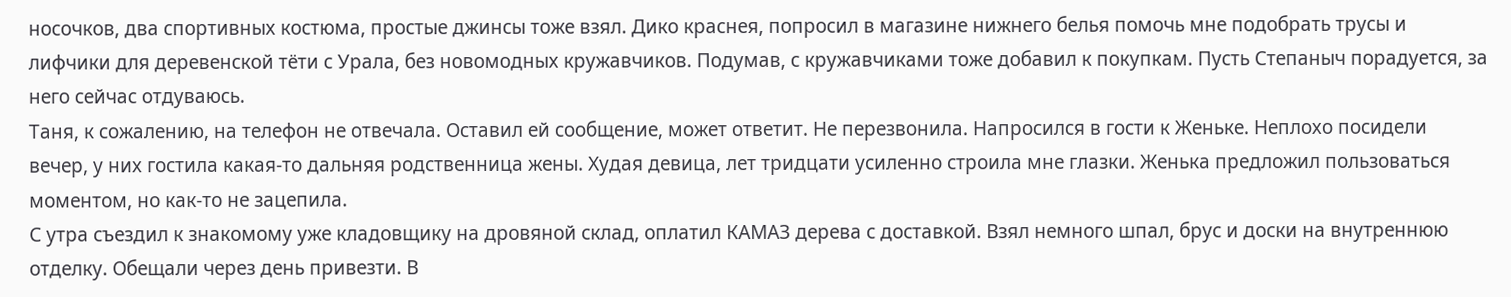носочков, два спортивных костюма, простые джинсы тоже взял. Дико краснея, попросил в магазине нижнего белья помочь мне подобрать трусы и лифчики для деревенской тёти с Урала, без новомодных кружавчиков. Подумав, с кружавчиками тоже добавил к покупкам. Пусть Степаныч порадуется, за него сейчас отдуваюсь.
Таня, к сожалению, на телефон не отвечала. Оставил ей сообщение, может ответит. Не перезвонила. Напросился в гости к Женьке. Неплохо посидели вечер, у них гостила какая-то дальняя родственница жены. Худая девица, лет тридцати усиленно строила мне глазки. Женька предложил пользоваться моментом, но как-то не зацепила.
С утра съездил к знакомому уже кладовщику на дровяной склад, оплатил КАМАЗ дерева с доставкой. Взял немного шпал, брус и доски на внутреннюю отделку. Обещали через день привезти. В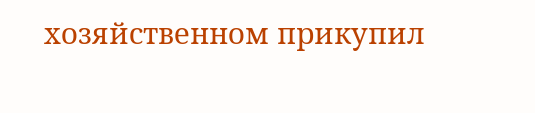хозяйственном прикупил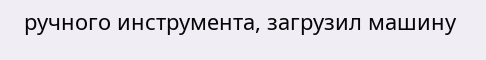ручного инструмента, загрузил машину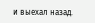и выехал назад.